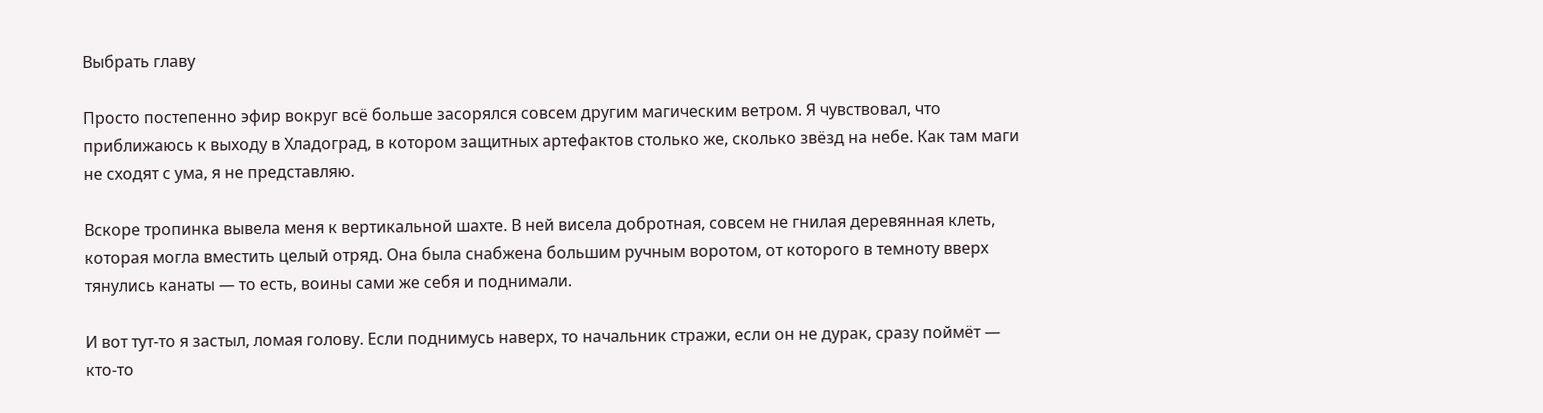Выбрать главу

Просто постепенно эфир вокруг всё больше засорялся совсем другим магическим ветром. Я чувствовал, что приближаюсь к выходу в Хладоград, в котором защитных артефактов столько же, сколько звёзд на небе. Как там маги не сходят с ума, я не представляю.

Вскоре тропинка вывела меня к вертикальной шахте. В ней висела добротная, совсем не гнилая деревянная клеть, которая могла вместить целый отряд. Она была снабжена большим ручным воротом, от которого в темноту вверх тянулись канаты — то есть, воины сами же себя и поднимали.

И вот тут-то я застыл, ломая голову. Если поднимусь наверх, то начальник стражи, если он не дурак, сразу поймёт — кто-то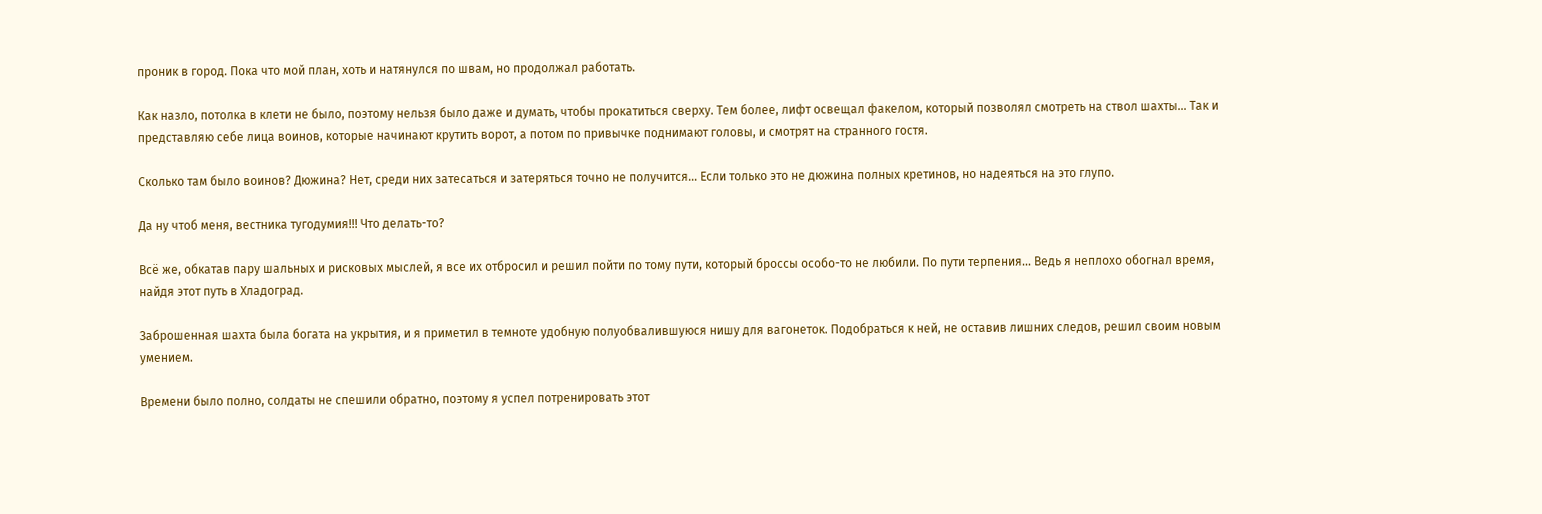проник в город. Пока что мой план, хоть и натянулся по швам, но продолжал работать.

Как назло, потолка в клети не было, поэтому нельзя было даже и думать, чтобы прокатиться сверху. Тем более, лифт освещал факелом, который позволял смотреть на ствол шахты… Так и представляю себе лица воинов, которые начинают крутить ворот, а потом по привычке поднимают головы, и смотрят на странного гостя.

Сколько там было воинов? Дюжина? Нет, среди них затесаться и затеряться точно не получится… Если только это не дюжина полных кретинов, но надеяться на это глупо.

Да ну чтоб меня, вестника тугодумия!!! Что делать-то?

Всё же, обкатав пару шальных и рисковых мыслей, я все их отбросил и решил пойти по тому пути, который броссы особо-то не любили. По пути терпения… Ведь я неплохо обогнал время, найдя этот путь в Хладоград.

Заброшенная шахта была богата на укрытия, и я приметил в темноте удобную полуобвалившуюся нишу для вагонеток. Подобраться к ней, не оставив лишних следов, решил своим новым умением.

Времени было полно, солдаты не спешили обратно, поэтому я успел потренировать этот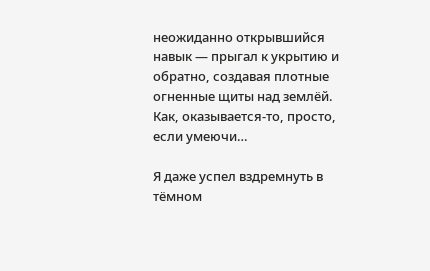неожиданно открывшийся навык — прыгал к укрытию и обратно, создавая плотные огненные щиты над землёй. Как, оказывается-то, просто, если умеючи…

Я даже успел вздремнуть в тёмном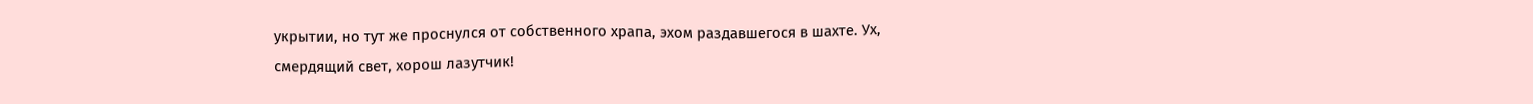укрытии, но тут же проснулся от собственного храпа, эхом раздавшегося в шахте. Ух, смердящий свет, хорош лазутчик!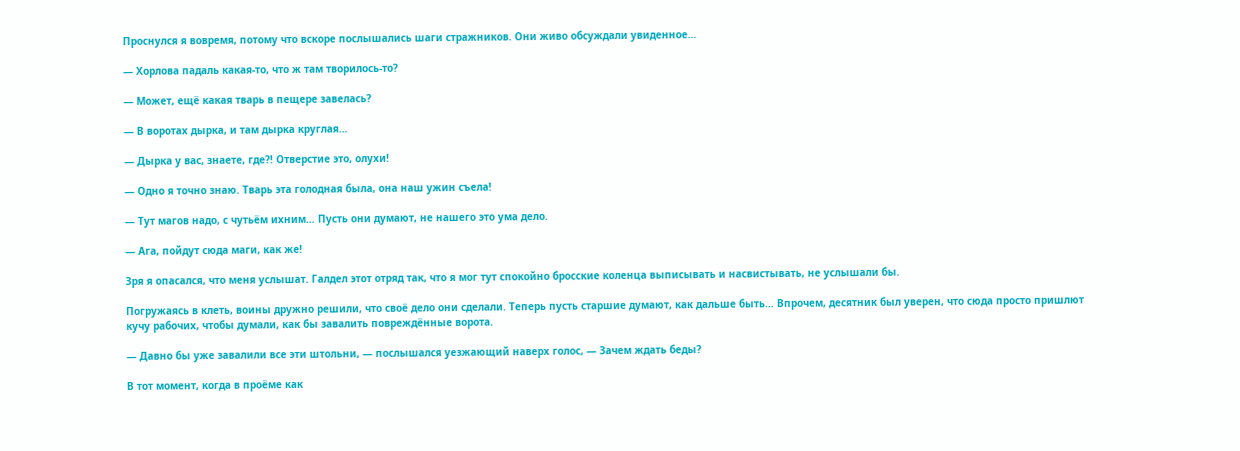Проснулся я вовремя, потому что вскоре послышались шаги стражников. Они живо обсуждали увиденное…

— Хорлова падаль какая-то, что ж там творилось-то?

— Может, ещё какая тварь в пещере завелась?

— В воротах дырка, и там дырка круглая…

— Дырка у вас, знаете, где⁈ Отверстие это, олухи!

— Одно я точно знаю. Тварь эта голодная была, она наш ужин съела!

— Тут магов надо, с чутьём ихним… Пусть они думают, не нашего это ума дело.

— Ага, пойдут сюда маги, как же!

Зря я опасался, что меня услышат. Галдел этот отряд так, что я мог тут спокойно бросские коленца выписывать и насвистывать, не услышали бы.

Погружаясь в клеть, воины дружно решили, что своё дело они сделали. Теперь пусть старшие думают, как дальше быть… Впрочем, десятник был уверен, что сюда просто пришлют кучу рабочих, чтобы думали, как бы завалить повреждённые ворота.

— Давно бы уже завалили все эти штольни, — послышался уезжающий наверх голос, — Зачем ждать беды?

В тот момент, когда в проёме как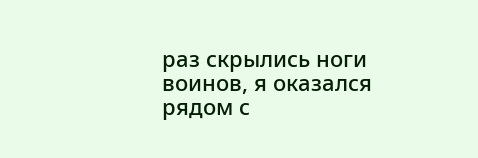раз скрылись ноги воинов, я оказался рядом с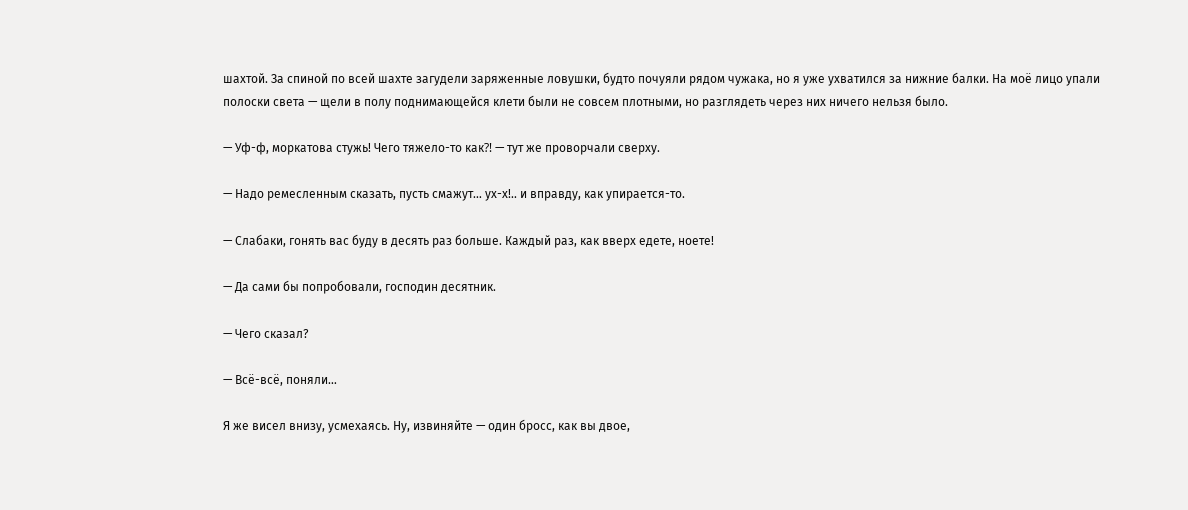шахтой. За спиной по всей шахте загудели заряженные ловушки, будто почуяли рядом чужака, но я уже ухватился за нижние балки. На моё лицо упали полоски света — щели в полу поднимающейся клети были не совсем плотными, но разглядеть через них ничего нельзя было.

— Уф-ф, моркатова стужь! Чего тяжело-то как⁈ — тут же проворчали сверху.

— Надо ремесленным сказать, пусть смажут… ух-х!.. и вправду, как упирается-то.

— Слабаки, гонять вас буду в десять раз больше. Каждый раз, как вверх едете, ноете!

— Да сами бы попробовали, господин десятник.

— Чего сказал?

— Всё-всё, поняли…

Я же висел внизу, усмехаясь. Ну, извиняйте — один бросс, как вы двое,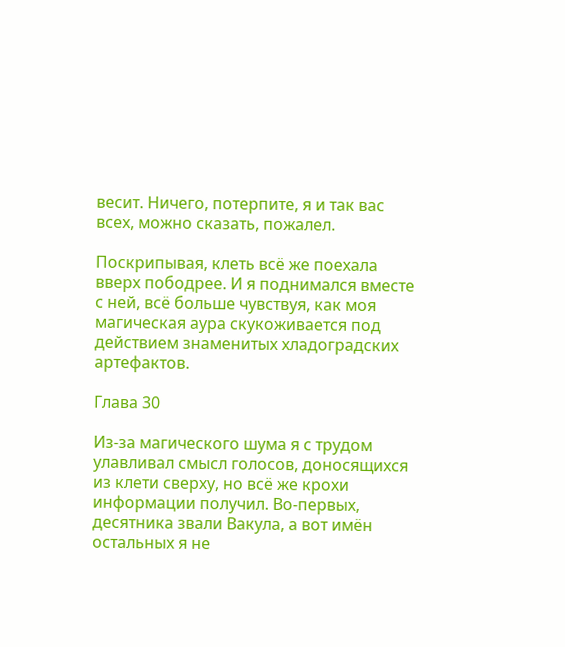весит. Ничего, потерпите, я и так вас всех, можно сказать, пожалел.

Поскрипывая, клеть всё же поехала вверх пободрее. И я поднимался вместе с ней, всё больше чувствуя, как моя магическая аура скукоживается под действием знаменитых хладоградских артефактов.

Глава 30

Из-за магического шума я с трудом улавливал смысл голосов, доносящихся из клети сверху, но всё же крохи информации получил. Во-первых, десятника звали Вакула, а вот имён остальных я не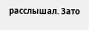расслышал. Зато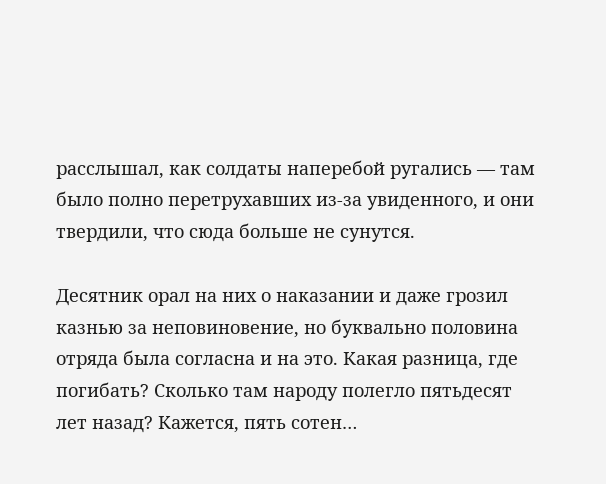расслышал, как солдаты наперебой ругались — там было полно перетрухавших из-за увиденного, и они твердили, что сюда больше не сунутся.

Десятник орал на них о наказании и даже грозил казнью за неповиновение, но буквально половина отряда была согласна и на это. Какая разница, где погибать? Сколько там народу полегло пятьдесят лет назад? Кажется, пять сотен…